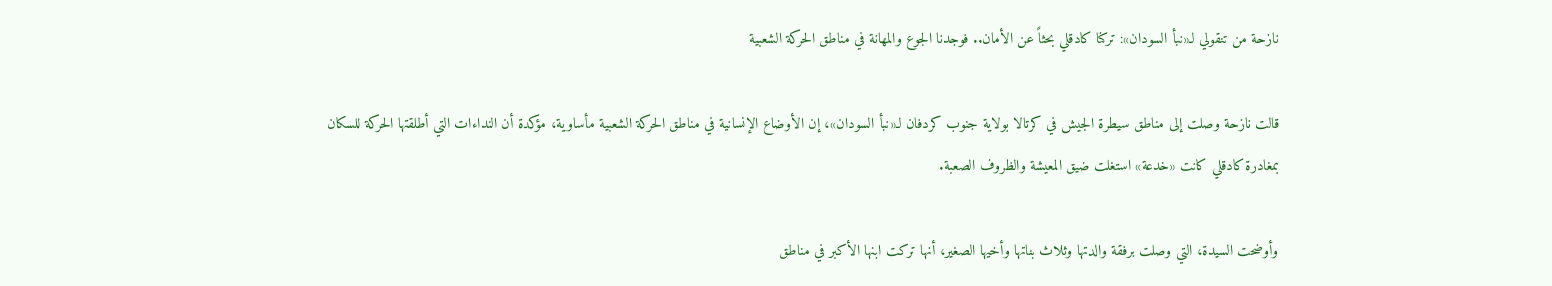نازحة من تنقولي لـ«نبأ السودان»: تركنا كادقلي بحثاً عن الأمان.. فوجدنا الجوع والمهانة في مناطق الحركة الشعبية

قالت نازحة وصلت إلى مناطق سيطرة الجيش في كرتالا بولاية جنوب كردفان لـ«نبأ السودان»، إن الأوضاع الإنسانية في مناطق الحركة الشعبية مأساوية، مؤكدة أن النداءات التي أطلقتها الحركة للسكان بمغادرة كادقلي كانت «خدعة» استغلت ضيق المعيشة والظروف الصعبة.

وأوضحت السيدة، التي وصلت برفقة والدتها وثلاث بناتها وأخيها الصغير، أنها تركت ابنها الأكبر في مناطق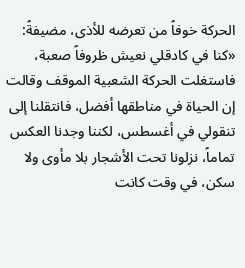الحركة خوفاً من تعرضه للأذى، مضيفةً: «كنا في كادقلي نعيش ظروفاً صعبة، فاستغلت الحركة الشعبية الموقف وقالت إن الحياة في مناطقها أفضل، فانتقلنا إلى تنقولي في أغسطس، لكننا وجدنا العكس تماماً، نزلونا تحت الأشجار بلا مأوى ولا سكن، في وقت كانت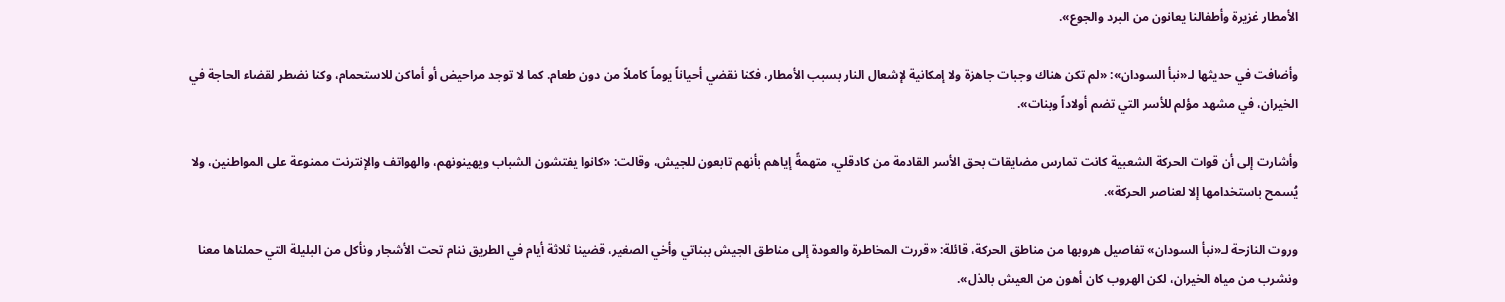الأمطار غزيرة وأطفالنا يعانون من البرد والجوع».

وأضافت في حديثها لـ«نبأ السودان»: «لم تكن هناك وجبات جاهزة ولا إمكانية لإشعال النار بسبب الأمطار، فكنا نقضي أحياناً يوماً كاملاً من دون طعام. كما لا توجد مراحيض أو أماكن للاستحمام، وكنا نضطر لقضاء الحاجة في الخيران، في مشهد مؤلم للأسر التي تضم أولاداً وبنات».

وأشارت إلى أن قوات الحركة الشعبية كانت تمارس مضايقات بحق الأسر القادمة من كادقلي، متهمةً إياهم بأنهم تابعون للجيش، وقالت: «كانوا يفتشون الشباب ويهينونهم، والهواتف والإنترنت ممنوعة على المواطنين، ولا يُسمح باستخدامها إلا لعناصر الحركة».

وروت النازحة لـ«نبأ السودان» تفاصيل هروبها من مناطق الحركة، قائلة: «قررت المخاطرة والعودة إلى مناطق الجيش ببناتي وأخي الصغير، قضينا ثلاثة أيام في الطريق ننام تحت الأشجار ونأكل من البليلة التي حملناها معنا ونشرب من مياه الخيران، لكن الهروب كان أهون من العيش بالذل».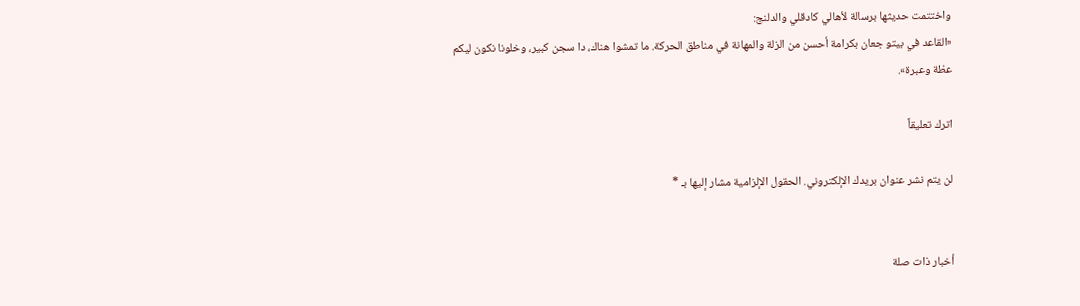واختتمت حديثها برسالة لأهالي كادقلي والدلنج:
«القاعد في بيتو جعان بكرامة أحسن من الزلة والمهانة في مناطق الحركة. ما تمشوا هناك، دا سجن كبير، وخلونا نكون ليكم عظة وعبرة».

اترك تعليقاً

لن يتم نشر عنوان بريدك الإلكتروني. الحقول الإلزامية مشار إليها بـ *


أخبار ذات صلة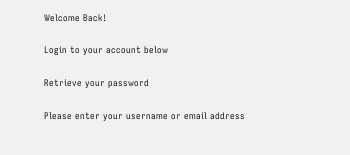Welcome Back!

Login to your account below

Retrieve your password

Please enter your username or email address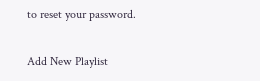to reset your password.

Add New Playlist